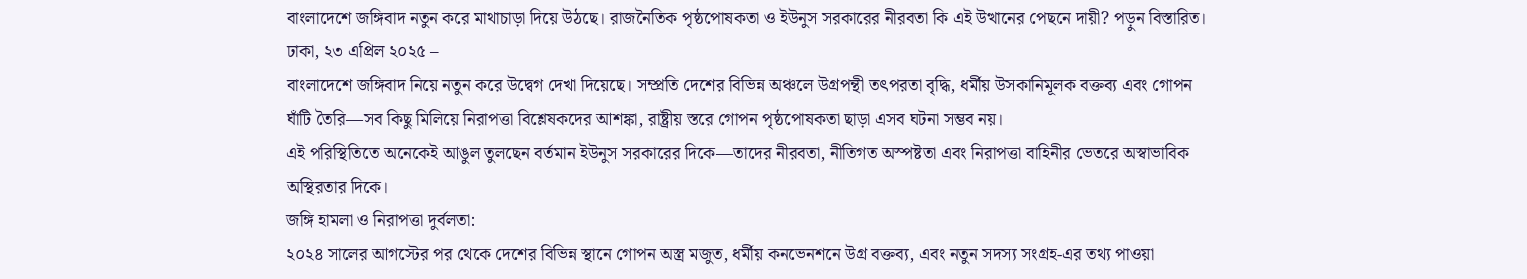বাংলাদেশে জঙ্গিবাদ নতুন করে মাথাচাড়া দিয়ে উঠছে। রাজনৈতিক পৃষ্ঠপোষকতা ও ইউনুস সরকারের নীরবতা কি এই উত্থানের পেছনে দায়ী? পড়ুন বিস্তারিত।
ঢাকা, ২৩ এপ্রিল ২০২৫ –
বাংলাদেশে জঙ্গিবাদ নিয়ে নতুন করে উদ্বেগ দেখা দিয়েছে। সম্প্রতি দেশের বিভিন্ন অঞ্চলে উগ্রপন্থী তৎপরতা বৃদ্ধি, ধর্মীয় উসকানিমূলক বক্তব্য এবং গোপন ঘাঁটি তৈরি—সব কিছু মিলিয়ে নিরাপত্তা বিশ্লেষকদের আশঙ্কা, রাষ্ট্রীয় স্তরে গোপন পৃষ্ঠপোষকতা ছাড়া এসব ঘটনা সম্ভব নয়।
এই পরিস্থিতিতে অনেকেই আঙুল তুলছেন বর্তমান ইউনুস সরকারের দিকে—তাদের নীরবতা, নীতিগত অস্পষ্টতা এবং নিরাপত্তা বাহিনীর ভেতরে অস্বাভাবিক অস্থিরতার দিকে।
জঙ্গি হামলা ও নিরাপত্তা দুর্বলতা:
২০২৪ সালের আগস্টের পর থেকে দেশের বিভিন্ন স্থানে গোপন অস্ত্র মজুত, ধর্মীয় কনভেনশনে উগ্র বক্তব্য, এবং নতুন সদস্য সংগ্রহ-এর তথ্য পাওয়া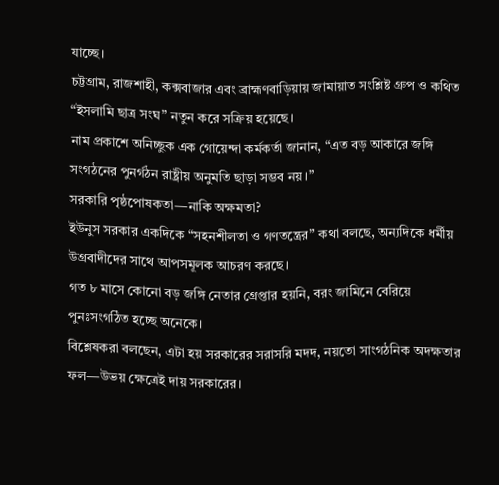যাচ্ছে।
চট্টগ্রাম, রাজশাহী, কক্সবাজার এবং ব্রাহ্মণবাড়িয়ায় জামায়াত সংশ্লিষ্ট গ্রুপ ও কথিত “ইসলামি ছাত্র সংঘ” নতুন করে সক্রিয় হয়েছে।
নাম প্রকাশে অনিচ্ছুক এক গোয়েন্দা কর্মকর্তা জানান, “এত বড় আকারে জঙ্গি সংগঠনের পুনর্গঠন রাষ্ট্রীয় অনুমতি ছাড়া সম্ভব নয়।”
সরকারি পৃষ্ঠপোষকতা—নাকি অক্ষমতা?
ইউনুস সরকার একদিকে “সহনশীলতা ও গণতন্ত্রের” কথা বলছে, অন্যদিকে ধর্মীয় উগ্রবাদীদের সাথে আপসমূলক আচরণ করছে।
গত ৮ মাসে কোনো বড় জঙ্গি নেতার গ্রেপ্তার হয়নি, বরং জামিনে বেরিয়ে পুনঃসংগঠিত হচ্ছে অনেকে।
বিশ্লেষকরা বলছেন, এটা হয় সরকারের সরাসরি মদদ, নয়তো সাংগঠনিক অদক্ষতার ফল—উভয় ক্ষেত্রেই দায় সরকারের।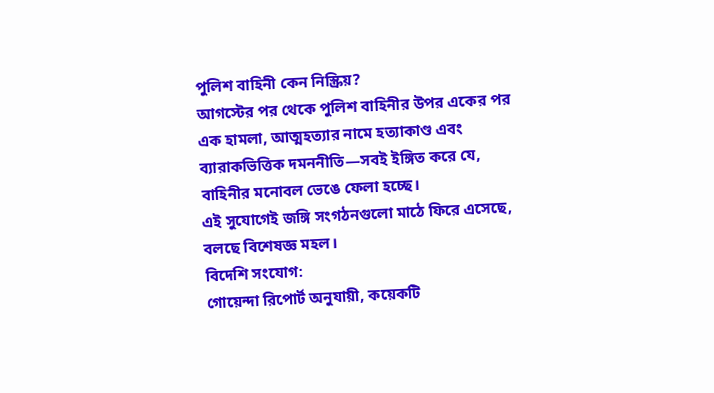পুলিশ বাহিনী কেন নিস্ক্রিয়?
আগস্টের পর থেকে পুলিশ বাহিনীর উপর একের পর এক হামলা, আত্মহত্যার নামে হত্যাকাণ্ড এবং ব্যারাকভিত্তিক দমননীতি—সবই ইঙ্গিত করে যে, বাহিনীর মনোবল ভেঙে ফেলা হচ্ছে।
এই সুযোগেই জঙ্গি সংগঠনগুলো মাঠে ফিরে এসেছে, বলছে বিশেষজ্ঞ মহল।
বিদেশি সংযোগ:
গোয়েন্দা রিপোর্ট অনুযায়ী, কয়েকটি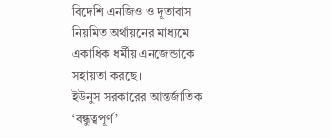বিদেশি এনজিও ও দূতাবাস নিয়মিত অর্থায়নের মাধ্যমে একাধিক ধর্মীয় এনজেন্ডাকে সহায়তা করছে।
ইউনুস সরকারের আন্তর্জাতিক ‘বন্ধুত্বপূর্ণ’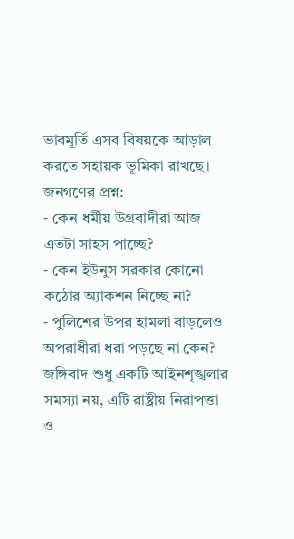ভাবমূর্তি এসব বিষয়কে আড়াল করতে সহায়ক ভূমিকা রাখছে।
জনগণের প্রশ্ন:
- কেন ধর্মীয় উগ্রবাদীরা আজ এতটা সাহস পাচ্ছে?
- কেন ইউনুস সরকার কোনো কঠোর অ্যাকশন নিচ্ছে না?
- পুলিশের উপর হামলা বাড়লেও অপরাধীরা ধরা পড়ছে না কেন?
জঙ্গিবাদ শুধু একটি আইনশৃঙ্খলার সমস্যা নয়, এটি রাষ্ট্রীয় নিরাপত্তা ও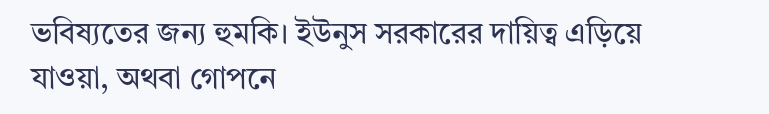ভবিষ্যতের জন্য হুমকি। ইউনুস সরকারের দায়িত্ব এড়িয়ে যাওয়া, অথবা গোপনে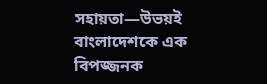সহায়তা—উভয়ই বাংলাদেশকে এক বিপজ্জনক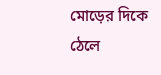মোড়ের দিকে ঠেলে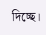দিচ্ছে।